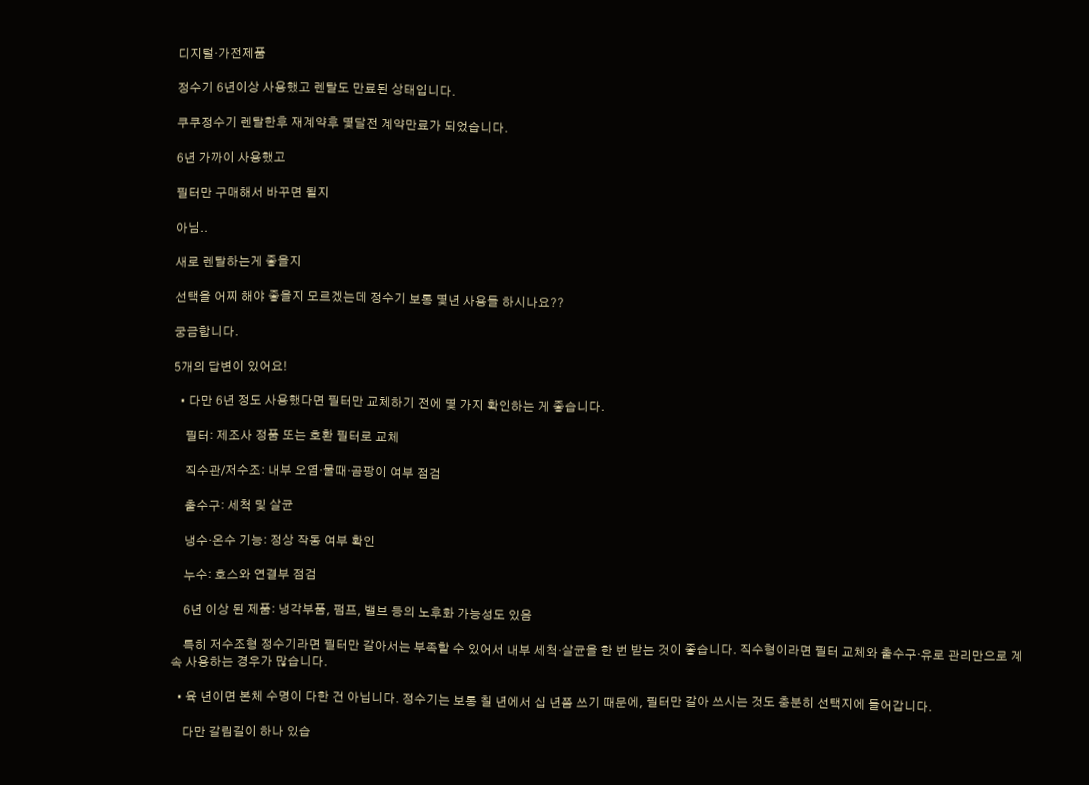디지털·가전제품

정수기 6년이상 사용했고 렌탈도 만료된 상태입니다.

쿠쿠정수기 렌탈한후 재계약후 몇달전 계약만료가 되었습니다.

6년 가까이 사용했고

필터만 구매해서 바꾸면 될지

아님..

새로 렌탈하는게 좋을지

선택을 어찌 해야 좋을지 모르겠는데 정수기 보통 몇년 사용들 하시나요??

궁금합니다.

5개의 답변이 있어요!

  • 다만 6년 정도 사용했다면 필터만 교체하기 전에 몇 가지 확인하는 게 좋습니다.

    필터: 제조사 정품 또는 호환 필터로 교체

    직수관/저수조: 내부 오염·물때·곰팡이 여부 점검

    출수구: 세척 및 살균

    냉수·온수 기능: 정상 작동 여부 확인

    누수: 호스와 연결부 점검

    6년 이상 된 제품: 냉각부품, 펌프, 밸브 등의 노후화 가능성도 있음

    특히 저수조형 정수기라면 필터만 갈아서는 부족할 수 있어서 내부 세척·살균을 한 번 받는 것이 좋습니다. 직수형이라면 필터 교체와 출수구·유로 관리만으로 계속 사용하는 경우가 많습니다.

  • 육 년이면 본체 수명이 다한 건 아닙니다. 정수기는 보통 칠 년에서 십 년쯤 쓰기 때문에, 필터만 갈아 쓰시는 것도 충분히 선택지에 들어갑니다.

    다만 갈림길이 하나 있습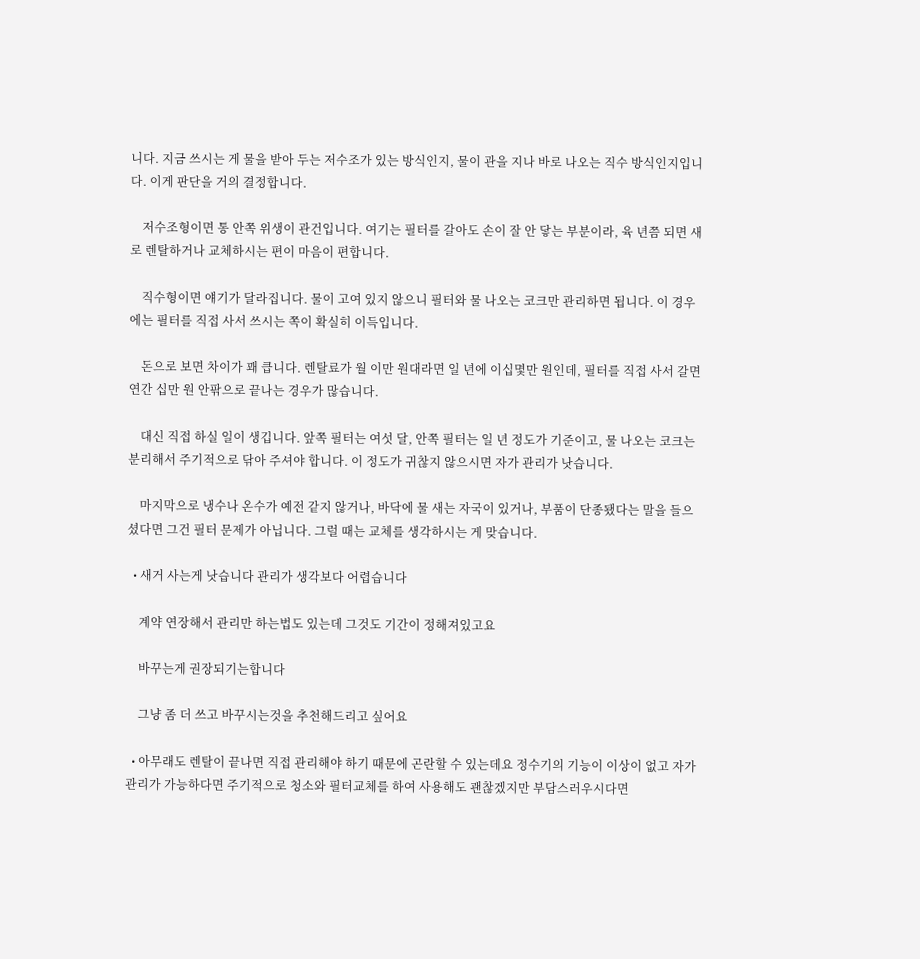니다. 지금 쓰시는 게 물을 받아 두는 저수조가 있는 방식인지, 물이 관을 지나 바로 나오는 직수 방식인지입니다. 이게 판단을 거의 결정합니다.

    저수조형이면 통 안쪽 위생이 관건입니다. 여기는 필터를 갈아도 손이 잘 안 닿는 부분이라, 육 년쯤 되면 새로 렌탈하거나 교체하시는 편이 마음이 편합니다.

    직수형이면 얘기가 달라집니다. 물이 고여 있지 않으니 필터와 물 나오는 코크만 관리하면 됩니다. 이 경우에는 필터를 직접 사서 쓰시는 쪽이 확실히 이득입니다.

    돈으로 보면 차이가 꽤 큽니다. 렌탈료가 월 이만 원대라면 일 년에 이십몇만 원인데, 필터를 직접 사서 갈면 연간 십만 원 안팎으로 끝나는 경우가 많습니다.

    대신 직접 하실 일이 생깁니다. 앞쪽 필터는 여섯 달, 안쪽 필터는 일 년 정도가 기준이고, 물 나오는 코크는 분리해서 주기적으로 닦아 주셔야 합니다. 이 정도가 귀찮지 않으시면 자가 관리가 낫습니다.

    마지막으로 냉수나 온수가 예전 같지 않거나, 바닥에 물 새는 자국이 있거나, 부품이 단종됐다는 말을 들으셨다면 그건 필터 문제가 아닙니다. 그럴 때는 교체를 생각하시는 게 맞습니다.

  • 새거 사는게 낫습니다 관리가 생각보다 어렵습니다

    계약 연장해서 관리만 하는법도 있는데 그것도 기간이 정해져있고요

    바꾸는게 권장되기는합니다

    그냥 좀 더 쓰고 바꾸시는것을 추천해드리고 싶어요

  • 아무래도 렌탈이 끝나면 직접 관리해야 하기 때문에 곤란할 수 있는데요 정수기의 기능이 이상이 없고 자가 관리가 가능하다면 주기적으로 청소와 필터교체를 하여 사용해도 괜찮겠지만 부담스러우시다면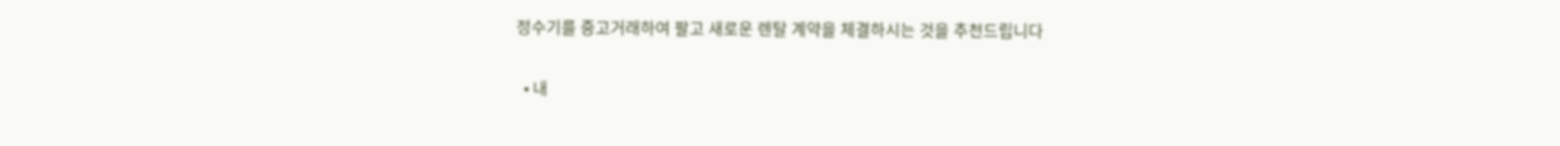정수기를 중고거래하여 팔고 새로운 렌탈 계약을 체결하시는 것을 추천드립니다

  • 내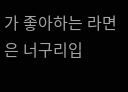가 좋아하는 라면은 너구리입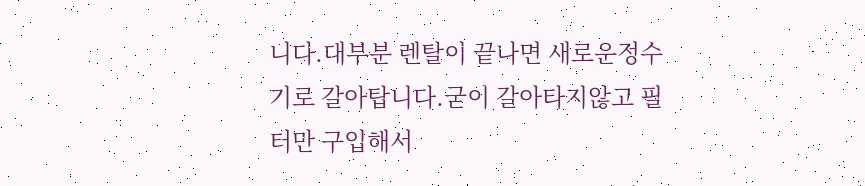니다.대부분 렌탈이 끝나면 새로운정수기로 갈아탑니다.굳이 갈아타지않고 필터만 구입해서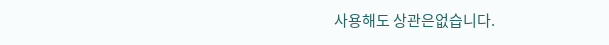사용해도 상관은없습니다.